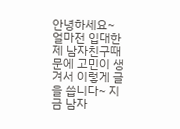안녕하세요~ 얼마전 입대한 제 남자친구때문에 고민이 생겨서 이렇게 글을 씁니다~ 지금 남자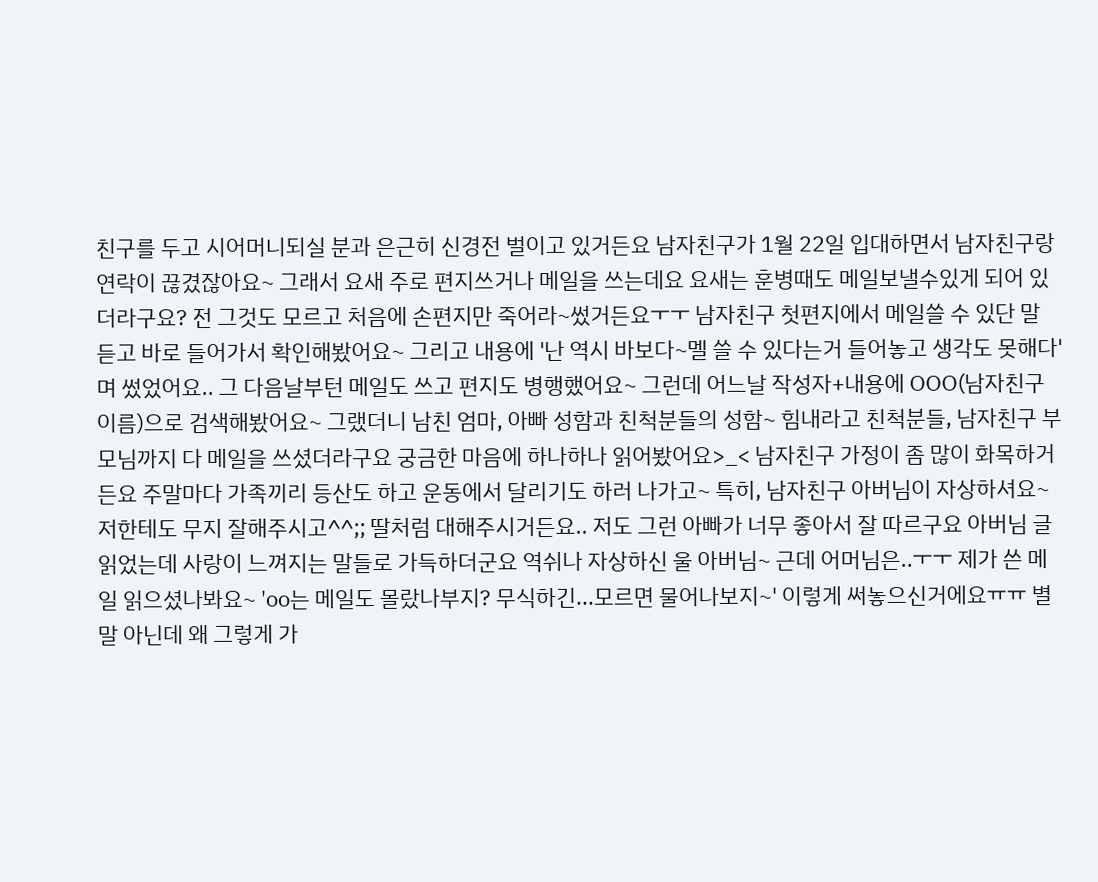친구를 두고 시어머니되실 분과 은근히 신경전 벌이고 있거든요 남자친구가 1월 22일 입대하면서 남자친구랑 연락이 끊겼잖아요~ 그래서 요새 주로 편지쓰거나 메일을 쓰는데요 요새는 훈병때도 메일보낼수있게 되어 있더라구요? 전 그것도 모르고 처음에 손편지만 죽어라~썼거든요ㅜㅜ 남자친구 첫편지에서 메일쓸 수 있단 말 듣고 바로 들어가서 확인해봤어요~ 그리고 내용에 '난 역시 바보다~멜 쓸 수 있다는거 들어놓고 생각도 못해다'며 썼었어요.. 그 다음날부턴 메일도 쓰고 편지도 병행했어요~ 그런데 어느날 작성자+내용에 OOO(남자친구 이름)으로 검색해봤어요~ 그랬더니 남친 엄마, 아빠 성함과 친척분들의 성함~ 힘내라고 친척분들, 남자친구 부모님까지 다 메일을 쓰셨더라구요 궁금한 마음에 하나하나 읽어봤어요>_< 남자친구 가정이 좀 많이 화목하거든요 주말마다 가족끼리 등산도 하고 운동에서 달리기도 하러 나가고~ 특히, 남자친구 아버님이 자상하셔요~ 저한테도 무지 잘해주시고^^;; 딸처럼 대해주시거든요.. 저도 그런 아빠가 너무 좋아서 잘 따르구요 아버님 글 읽었는데 사랑이 느껴지는 말들로 가득하더군요 역쉬나 자상하신 울 아버님~ 근데 어머님은..ㅜㅜ 제가 쓴 메일 읽으셨나봐요~ 'oo는 메일도 몰랐나부지? 무식하긴...모르면 물어나보지~' 이렇게 써놓으신거에요ㅠㅠ 별 말 아닌데 왜 그렇게 가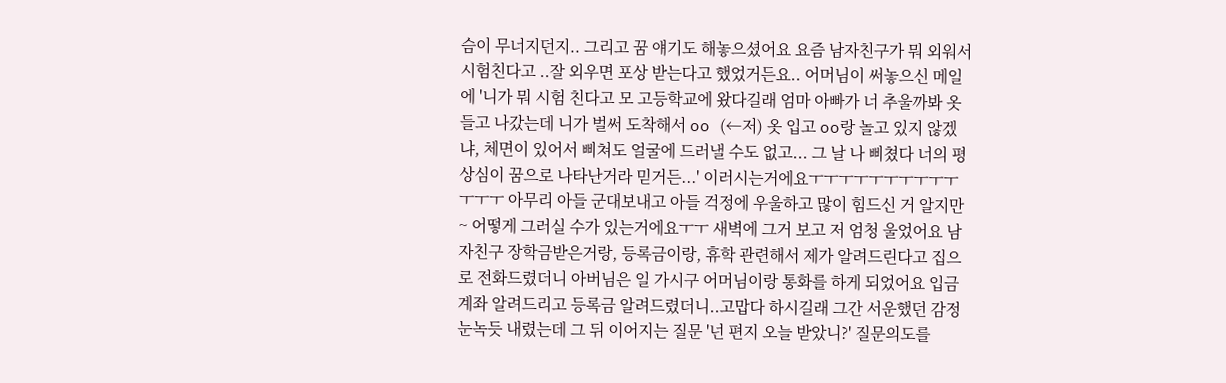슴이 무너지던지.. 그리고 꿈 얘기도 해놓으셨어요 요즘 남자친구가 뭐 외워서 시험친다고 ..잘 외우면 포상 받는다고 했었거든요.. 어머님이 써놓으신 메일에 '니가 뭐 시험 친다고 모 고등학교에 왔다길래 엄마 아빠가 너 추울까봐 옷 들고 나갔는데 니가 벌써 도착해서 oo (←저) 옷 입고 oo랑 놀고 있지 않겠냐, 체면이 있어서 삐쳐도 얼굴에 드러낼 수도 없고... 그 날 나 삐쳤다 너의 평상심이 꿈으로 나타난거라 믿거든...' 이러시는거에요ㅜㅜㅜㅜㅜㅜㅜㅜㅜㅜㅜㅜㅜ 아무리 아들 군대보내고 아들 걱정에 우울하고 많이 힘드신 거 알지만~ 어떻게 그러실 수가 있는거에요ㅜㅜ 새벽에 그거 보고 저 엄청 울었어요 남자친구 장학금받은거랑, 등록금이랑, 휴학 관련해서 제가 알려드린다고 집으로 전화드렸더니 아버님은 일 가시구 어머님이랑 통화를 하게 되었어요 입금 계좌 알려드리고 등록금 알려드렸더니..고맙다 하시길래 그간 서운했던 감정 눈녹듯 내렸는데 그 뒤 이어지는 질문 '넌 편지 오늘 받았니?' 질문의도를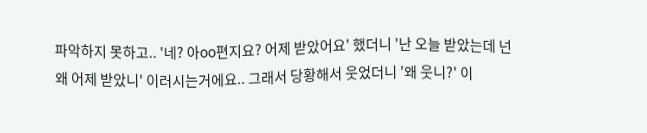파악하지 못하고.. '네? 아oo편지요? 어제 받았어요' 했더니 '난 오늘 받았는데 넌 왜 어제 받았니' 이러시는거에요.. 그래서 당황해서 웃었더니 '왜 웃니?' 이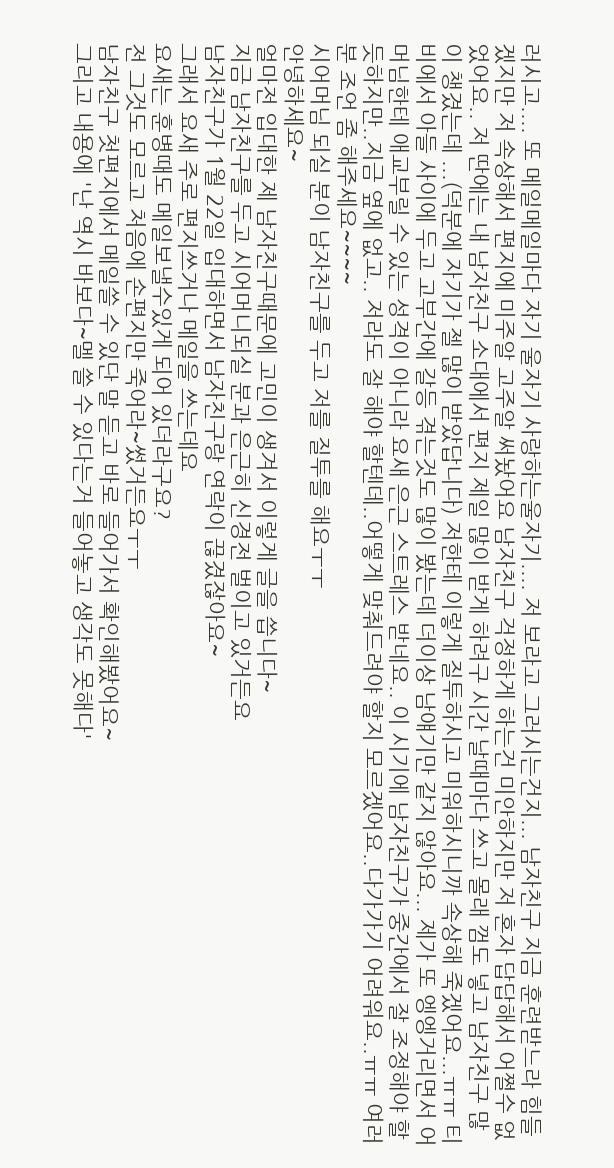러시고.... 또 메일메일마다 자기 울자기 사랑하는울자기.... 저 보라고 그러시는건지... 남자친구 지금 훈련받느라 힘들겠지만 저 속상해서 편지에 미주알 고주알 써놨어요 남자친구 걱정하게 하는건 미안하지만 저 혼자 답답해서 어쩔수 없었어요.. 저 딴에는 내 남자친구 소대에서 편지 제일 많이 받게 하려구 시간 날때마다 쓰고 몰래 껌도 넣고 남자친구 많이 챙겼는데 ...(덕분에 자기가 젤 많이 받았답니다) 저한테 이렇게 질투하시고 미워하시니까 속상해 죽겠어요...ㅠㅠ 티비에서 아들 사이에 두고 고부간에 갈등 겪는것도 많이 봤는데 더이상 남얘기만 같지 않아요... 제가 또 엥엥거리면서 어머님한테 애교부릴 수 있는 성격이 아니라 요새 은근 스트레스 받네요.. 이 시기에 남자친구가 중간에서 잘 조정해야 할 듯하지만..지금 옆에 없고.. 저라도 잘 해야 할텐데..어떻게 맞춰드려야 할지 모르겠어요..다가가기 어려워요..ㅠㅠ 여러분 조언 좀 해주세요~~~~
시어머님 되실 분이 남자친구를 두고 저를 질투를 해요ㅜㅜ
안녕하세요~
얼마전 입대한 제 남자친구때문에 고민이 생겨서 이렇게 글을 씁니다~
지금 남자친구를 두고 시어머니되실 분과 은근히 신경전 벌이고 있거든요
남자친구가 1월 22일 입대하면서 남자친구랑 연락이 끊겼잖아요~
그래서 요새 주로 편지쓰거나 메일을 쓰는데요
요새는 훈병때도 메일보낼수있게 되어 있더라구요?
전 그것도 모르고 처음에 손편지만 죽어라~썼거든요ㅜㅜ
남자친구 첫편지에서 메일쓸 수 있단 말 듣고 바로 들어가서 확인해봤어요~
그리고 내용에 '난 역시 바보다~멜 쓸 수 있다는거 들어놓고 생각도 못해다'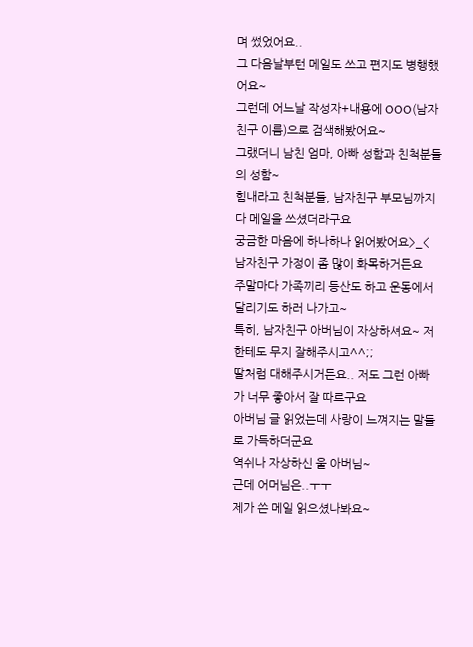며 썼었어요..
그 다음날부턴 메일도 쓰고 편지도 병행했어요~
그런데 어느날 작성자+내용에 OOO(남자친구 이름)으로 검색해봤어요~
그랬더니 남친 엄마, 아빠 성함과 친척분들의 성함~
힘내라고 친척분들, 남자친구 부모님까지 다 메일을 쓰셨더라구요
궁금한 마음에 하나하나 읽어봤어요>_<
남자친구 가정이 좀 많이 화목하거든요
주말마다 가족끼리 등산도 하고 운동에서 달리기도 하러 나가고~
특히, 남자친구 아버님이 자상하셔요~ 저한테도 무지 잘해주시고^^;;
딸처럼 대해주시거든요.. 저도 그런 아빠가 너무 좋아서 잘 따르구요
아버님 글 읽었는데 사랑이 느껴지는 말들로 가득하더군요
역쉬나 자상하신 울 아버님~
근데 어머님은..ㅜㅜ
제가 쓴 메일 읽으셨나봐요~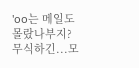'oo는 메일도 몰랐나부지? 무식하긴...모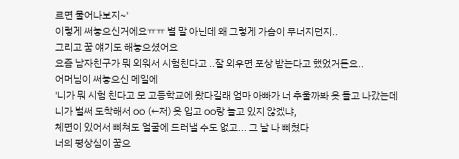르면 물어나보지~'
이렇게 써놓으신거에요ㅠㅠ 별 말 아닌데 왜 그렇게 가슴이 무너지던지..
그리고 꿈 얘기도 해놓으셨어요
요즘 남자친구가 뭐 외워서 시험친다고 ..잘 외우면 포상 받는다고 했었거든요..
어머님이 써놓으신 메일에
'니가 뭐 시험 친다고 모 고등학교에 왔다길래 엄마 아빠가 너 추울까봐 옷 들고 나갔는데
니가 벌써 도착해서 oo (←저) 옷 입고 oo랑 놀고 있지 않겠냐,
체면이 있어서 삐쳐도 얼굴에 드러낼 수도 없고... 그 날 나 삐쳤다
너의 평상심이 꿈으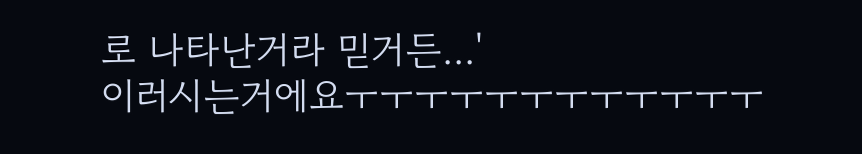로 나타난거라 믿거든...'
이러시는거에요ㅜㅜㅜㅜㅜㅜㅜㅜㅜㅜㅜㅜ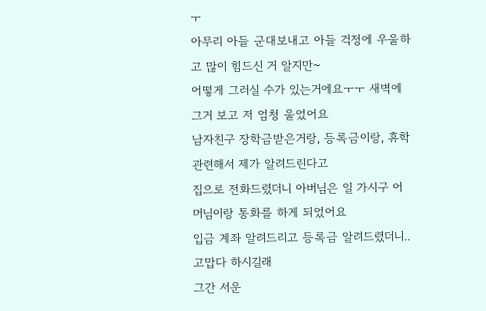ㅜ
아무리 아들 군대보내고 아들 걱정에 우울하고 많이 힘드신 거 알지만~
어떻게 그러실 수가 있는거에요ㅜㅜ 새벽에 그거 보고 저 엄청 울었어요
남자친구 장학금받은거랑, 등록금이랑, 휴학 관련해서 제가 알려드린다고
집으로 전화드렸더니 아버님은 일 가시구 어머님이랑 통화를 하게 되었어요
입금 계좌 알려드리고 등록금 알려드렸더니..고맙다 하시길래
그간 서운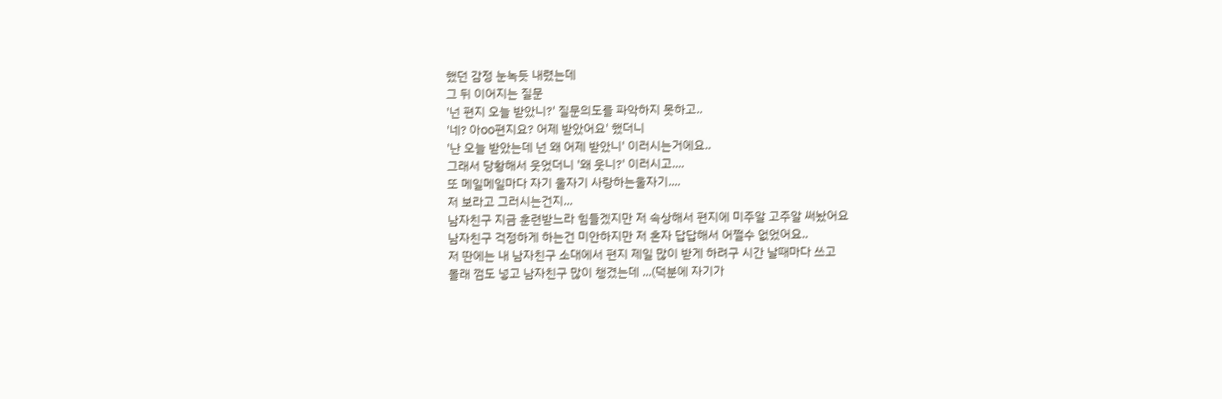했던 감정 눈녹듯 내렸는데
그 뒤 이어지는 질문
'넌 편지 오늘 받았니?' 질문의도를 파악하지 못하고..
'네? 아oo편지요? 어제 받았어요' 했더니
'난 오늘 받았는데 넌 왜 어제 받았니' 이러시는거에요..
그래서 당황해서 웃었더니 '왜 웃니?' 이러시고....
또 메일메일마다 자기 울자기 사랑하는울자기....
저 보라고 그러시는건지...
남자친구 지금 훈련받느라 힘들겠지만 저 속상해서 편지에 미주알 고주알 써놨어요
남자친구 걱정하게 하는건 미안하지만 저 혼자 답답해서 어쩔수 없었어요..
저 딴에는 내 남자친구 소대에서 편지 제일 많이 받게 하려구 시간 날때마다 쓰고
몰래 껌도 넣고 남자친구 많이 챙겼는데 ...(덕분에 자기가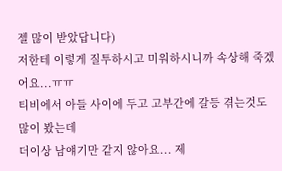젤 많이 받았답니다)
저한테 이렇게 질투하시고 미워하시니까 속상해 죽겠어요...ㅠㅠ
티비에서 아들 사이에 두고 고부간에 갈등 겪는것도 많이 봤는데
더이상 남얘기만 같지 않아요... 제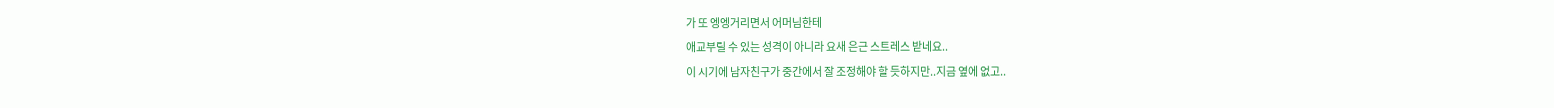가 또 엥엥거리면서 어머님한테
애교부릴 수 있는 성격이 아니라 요새 은근 스트레스 받네요..
이 시기에 남자친구가 중간에서 잘 조정해야 할 듯하지만..지금 옆에 없고..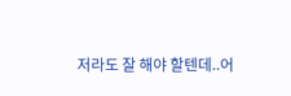저라도 잘 해야 할텐데..어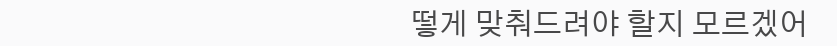떻게 맞춰드려야 할지 모르겠어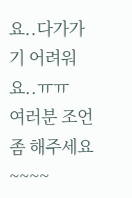요..다가가기 어려워요..ㅠㅠ
여러분 조언 좀 해주세요~~~~